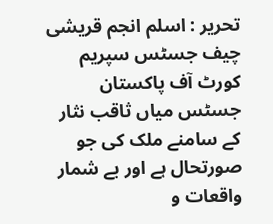تحریر : اسلم انجم قریشی چیف جسٹس سپریم کورٹ آف پاکستان جسٹس میاں ثاقب نثار کے سامنے ملک کی جو صورتحال ہے اور بے شمار واقعات و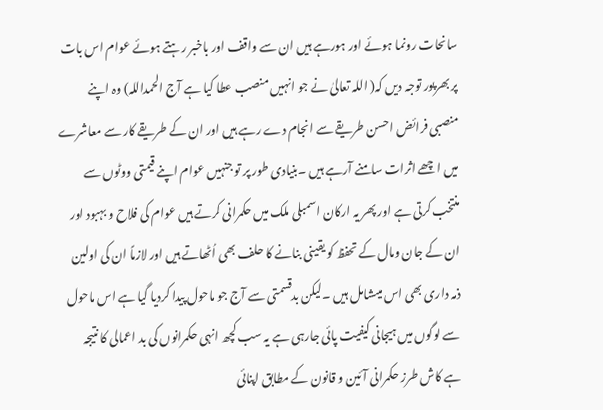سانحات رونما ہوئے اور ہورہے ہیں ان سے واقف اور باخبر رہتے ہوئے عوام اس بات پر بھرپور توجہ دیں کہ( اللہ تعالیٰ نے جو انہیں منصب عطا کیا ہے آج الحمداللہ) وہ اپنے منصبی فرائض احسن طریقے سے انجام دے رہے ہیں اور ان کے طریقے کار سے معاشرے میں اچھے اثرات سامنے آرہے ہیں ۔بنیادی طور پر تو جنہیں عوام اپنے قیمتی ووٹوں سے منتخب کرتی ہے اور پھر یہ ارکان اسمبلی ملک میں حکمرانی کرتے ہیں عوام کی فلاح و بہبود اور ان کے جان ومال کے تحفظ کو یقینی بنانے کا حلف بھی اُٹھاتے ہیں اور لازماً ان کی اولین ذمہ داری بھی اس میںشامل ہیں ۔لیکن بدقسمتی سے آج جو ماحول پیدا کردیا گیا ہے اس ماحول سے لوگوں میں ہیجانی کیفیت پائی جارہی ہے یہ سب کچھ انہی حکمرانوں کی بد اعمالی کا نتیجہ ہے کاش طرز حکمرانی آئین و قانون کے مطابق اپنائی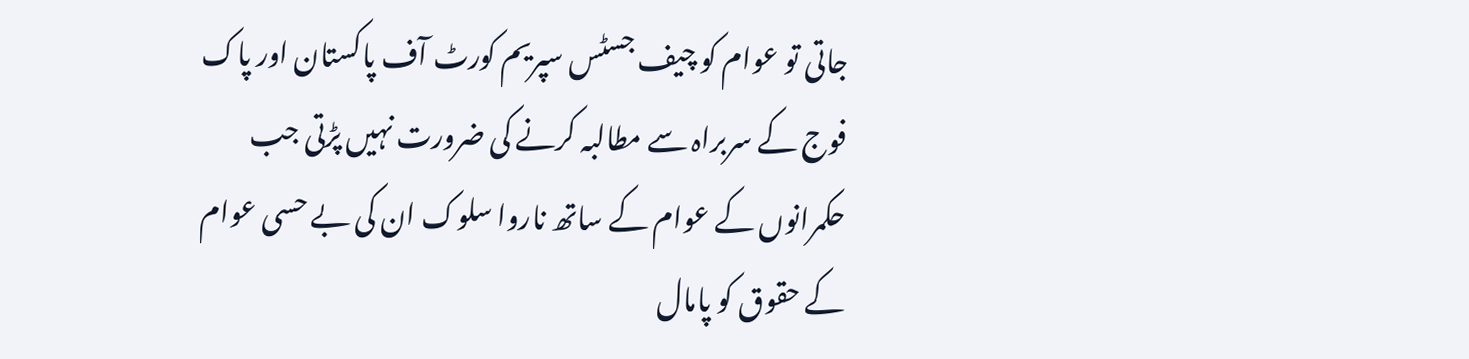جاتی تو عوام کو چیف جسٹس سپریم کورٹ آف پاکستان اور پاک فوج کے سربراہ سے مطالبہ کرنے کی ضرورت نہیں پڑتی جب حکمرانوں کے عوام کے ساتھ ناروا سلوک ان کی بے حسی عوام کے حقوق کو پامال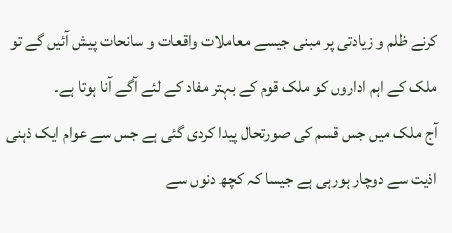کرنے ظلم و زیادتی پر مبنی جیسے معاملات واقعات و سانحات پیش آئیں گے تو ملک کے اہم اداروں کو ملک قوم کے بہتر مفاد کے لئے آگے آنا ہوتا ہے۔
آج ملک میں جس قسم کی صورتحال پیدا کردی گئی ہے جس سے عوام ایک ذہنی اذیت سے دوچار ہورہی ہے جیسا کہ کچھ دنوں سے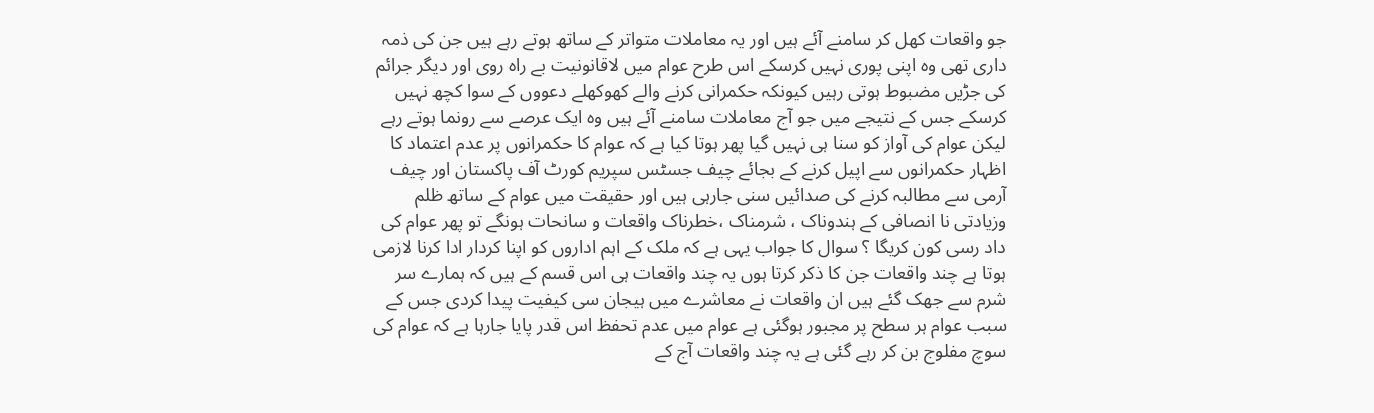جو واقعات کھل کر سامنے آئے ہیں اور یہ معاملات متواتر کے ساتھ ہوتے رہے ہیں جن کی ذمہ داری تھی وہ اپنی پوری نہیں کرسکے اس طرح عوام میں لاقانونیت بے راہ روی اور دیگر جرائم کی جڑیں مضبوط ہوتی رہیں کیونکہ حکمرانی کرنے والے کھوکھلے دعووں کے سوا کچھ نہیں کرسکے جس کے نتیجے میں جو آج معاملات سامنے آئے ہیں وہ ایک عرصے سے رونما ہوتے رہے لیکن عوام کی آواز کو سنا ہی نہیں گیا پھر ہوتا کیا ہے کہ عوام کا حکمرانوں پر عدم اعتماد کا اظہار حکمرانوں سے اپیل کرنے کے بجائے چیف جسٹس سپریم کورٹ آف پاکستان اور چیف آرمی سے مطالبہ کرنے کی صدائیں سنی جارہی ہیں اور حقیقت میں عوام کے ساتھ ظلم وزیادتی نا انصافی کے ہندوناک ، شرمناک ،خطرناک واقعات و سانحات ہونگے تو پھر عوام کی داد رسی کون کریگا ؟ سوال کا جواب یہی ہے کہ ملک کے اہم اداروں کو اپنا کردار ادا کرنا لازمی ہوتا ہے چند واقعات جن کا ذکر کرتا ہوں یہ چند واقعات ہی اس قسم کے ہیں کہ ہمارے سر شرم سے جھک گئے ہیں ان واقعات نے معاشرے میں ہیجان سی کیفیت پیدا کردی جس کے سبب عوام ہر سطح پر مجبور ہوگئی ہے عوام میں عدم تحفظ اس قدر پایا جارہا ہے کہ عوام کی سوچ مفلوج بن کر رہے گئی ہے یہ چند واقعات آج کے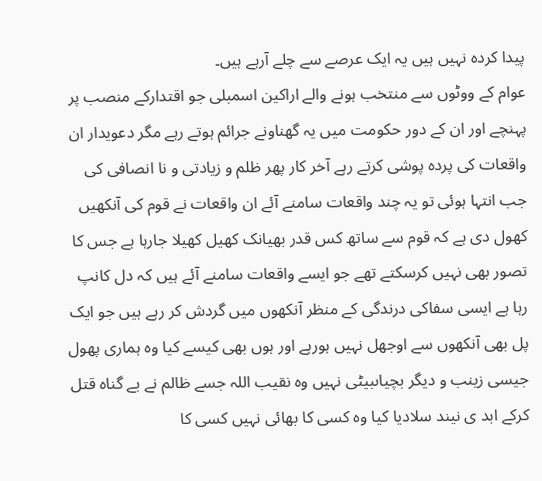پیدا کردہ نہیں ہیں یہ ایک عرصے سے چلے آرہے ہیں۔
عوام کے ووٹوں سے منتخب ہونے والے اراکین اسمبلی جو اقتدارکے منصب پر پہنچے اور ان کے دور حکومت میں یہ گھناونے جرائم ہوتے رہے مگر دعویدار ان واقعات کی پردہ پوشی کرتے رہے آخر کار پھر ظلم و زیادتی و نا انصافی کی جب انتہا ہوئی تو یہ چند واقعات سامنے آئے ان واقعات نے قوم کی آنکھیں کھول دی ہے کہ قوم سے ساتھ کس قدر بھیانک کھیل کھیلا جارہا ہے جس کا تصور بھی نہیں کرسکتے تھے جو ایسے واقعات سامنے آئے ہیں کہ دل کانپ رہا ہے ایسی سفاکی درندگی کے منظر آنکھوں میں گردش کر رہے ہیں جو ایک پل بھی آنکھوں سے اوجھل نہیں ہورہے اور ہوں بھی کیسے کیا وہ ہماری پھول جیسی زینب و دیگر بچیاںبیٹی نہیں وہ نقیب اللہ جسے ظالم نے بے گناہ قتل کرکے ابد ی نیند سلادیا کیا وہ کسی کا بھائی نہیں کسی کا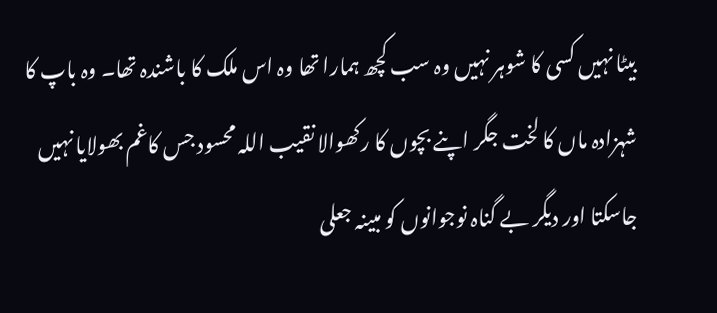بیٹا نہیں کسی کا شوہر نہیں وہ سب کچھ ہمارا تھا وہ اس ملک کا باشندہ تھا۔ وہ باپ کا شہزادہ ماں کا لخت جگر اپنے بچوں کا رکھوالا نقیب اللہ محسود جس کاغم بھولایا نہیں جاسکتا اور دیگر بے گناہ نوجوانوں کو مبینہ جعلی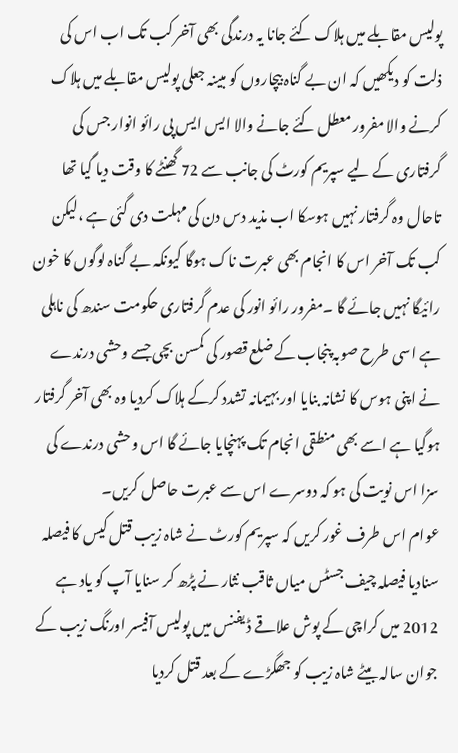پولیس مقابلے میں ہلاک کئے جانا یہ درندگی بھی آخر کب تک اب اس کی ذلت کو دیکھیں کہ ان بے گناہ بیچاروں کو مبینہ جعلی پولیس مقابلے میں ہلاک کرنے والا مفرور معطل کئے جانے والا ایس ایس پی رائو انوار جس کی گرفتاری کے لیے سپریم کورٹ کی جانب سے 72 گھنٹے کا وقت دیا گیا تھا تاحال وہ گرفتار نہیں ہوسکا اب مذید دس دن کی مہلت دی گئی ہے ،لیکن کب تک آخر اس کا انجام بھی عبرت ناک ہوگا کیونکہ بے گناہ لوگوں کا خون رائیگا نہیں جائے گا ۔مفرور رائو انور کی عدم گرفتاری حکومت سندھ کی ناہلی ہے اسی طرح صوبہ پنجاب کے ضلع قصور کی کمسن بچی جسے وحشی درندے نے اپنی ہوس کا نشانہ بنایا اور بہیمانہ تشدد کرکے ہلاک کردیا وہ بھی آخر گرفتار ہوگیا ہے اسے بھی منطقی انجام تک پہنچایا جائے گا اس وحشی درندے کی سزا اس نویت کی ہو کہ دوسرے اس سے عبرت حاصل کریں۔
عوام اس طرف غور کریں کہ سپریم کورٹ نے شاہ زیب قتل کیس کا فیصلہ سنادیا فیصلہ چیف جسٹس میاں ثاقب نثار نے پڑھ کر سنایا آپ کو یاد ہے 2012 میں کراچی کے پوش علاقے ڈ یفنس میں پولیس آفیسر اورنگ زیب کے جوان سالہ بیٹے شاہ زیب کو جھگڑے کے بعد قتل کردیا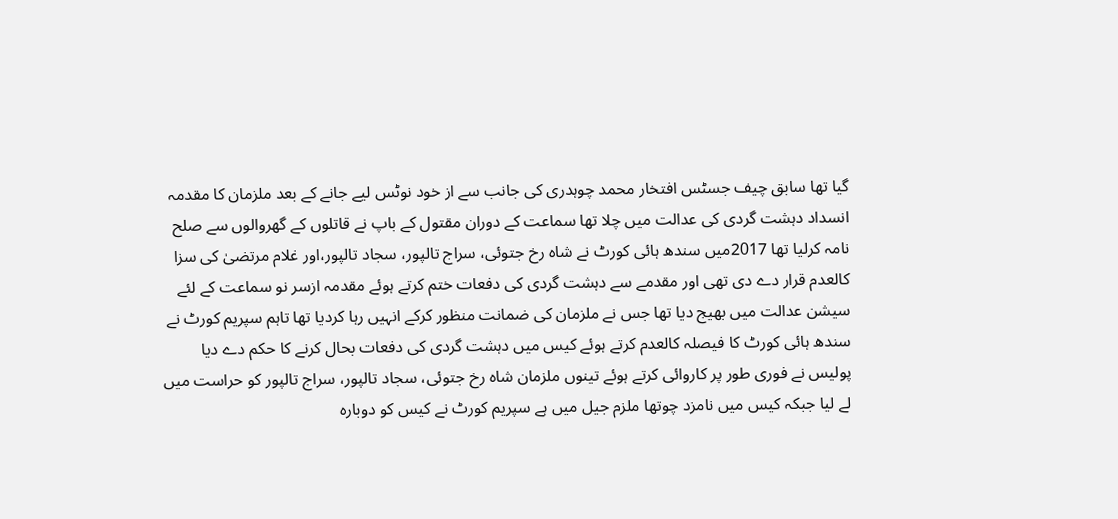گیا تھا سابق چیف جسٹس افتخار محمد چوہدری کی جانب سے از خود نوٹس لیے جانے کے بعد ملزمان کا مقدمہ انسداد دہشت گردی کی عدالت میں چلا تھا سماعت کے دوران مقتول کے باپ نے قاتلوں کے گھروالوں سے صلح نامہ کرلیا تھا 2017میں سندھ ہائی کورٹ نے شاہ رخ جتوئی، سراج تالپور، سجاد تالپور،اور غلام مرتضیٰ کی سزا کالعدم قرار دے دی تھی اور مقدمے سے دہشت گردی کی دفعات ختم کرتے ہوئے مقدمہ ازسر نو سماعت کے لئے سیشن عدالت میں بھیج دیا تھا جس نے ملزمان کی ضمانت منظور کرکے انہیں رہا کردیا تھا تاہم سپریم کورٹ نے سندھ ہائی کورٹ کا فیصلہ کالعدم کرتے ہوئے کیس میں دہشت گردی کی دفعات بحال کرنے کا حکم دے دیا پولیس نے فوری طور پر کاروائی کرتے ہوئے تینوں ملزمان شاہ رخ جتوئی، سجاد تالپور، سراج تالپور کو حراست میں لے لیا جبکہ کیس میں نامزد چوتھا ملزم جیل میں ہے سپریم کورٹ نے کیس کو دوبارہ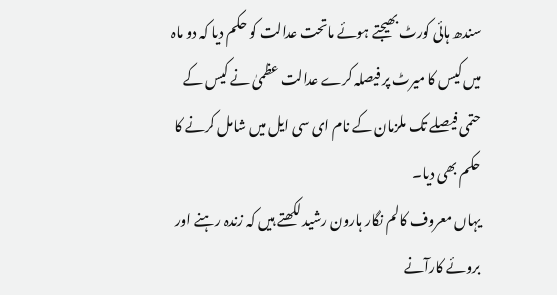سندھ ہائی کورٹ بھیجتے ہوئے ماتحت عدالت کو حکم دیا کہ دو ماہ میں کیس کا میرٹ پر فیصلہ کرے عدالت عظمیٰ نے کیس کے حتمی فیصلے تک ملزمان کے نام ای سی ایل میں شامل کرنے کا حکم بھی دیا۔
یہاں معروف کالم نگار ہارون رشید لکھتے ہیں کہ زندہ رہنے اور بروئے کارآنے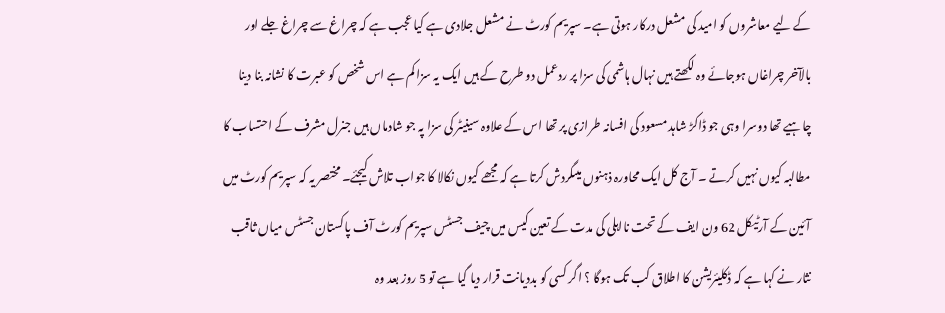کے لیے معاشروں کو امید کی مشعل درکار ہوتی ہے۔ سپریم کورٹ نے مشعل جلادی ہے کیا عجب ہے کہ چراغ سے چراغ جلے اور بالآخر چراغاں ہوجائے وہ لکھتے ہیں نہال ہاشمی کی سزا پر ردعمل دو طرح کے ہیں ایک یہ سزا کم ہے اس شخص کو عبرت کا نشانہ بنا دینا چاہیے تھا دوسرا وہی جو ڈاکڑ شاہد مسعود کی افسانہ طرازی پر تھا اس کے علاوہ سینیٹر کی سزا پہ جو شادماں ہیں جنرل مشرف کے احتساب کا مطالبہ کیوں نہیں کرتے ۔ آج کل ایک محاورہ ذہنوں میںگردش کرتا ہے کہ مجھے کیوں نکالا کا جواب تلاش کیجئے۔ مختصر یہ کہ سپریم کورٹ میں آئین کے آرٹیکل 62 ون ایف کے تحت نااہلی کی مدت کے تعین کیس میں چیف جسٹس سپریم کورٹ آف پاکستان جسٹس میاں ثاقب نثار نے کہا ہے کہ ڈکلیئریشن کا اطلاق کب تک ہوگا ؟ اگر کسی کو بددیانت قرار دیا گیا ہے تو 5 روز بعد وہ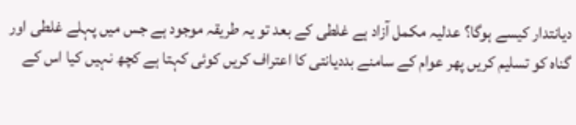دیانتدار کیسے ہوگا؟ عدلیہ مکمل آزاد ہے غلطی کے بعد تو یہ طریقہ موجود ہے جس میں پہلے غلطی اور گناہ کو تسلیم کریں پھر عوام کے سامنے بددیانتی کا اعتراف کریں کوئی کہتا ہے کچھ نہیں کیا اس کے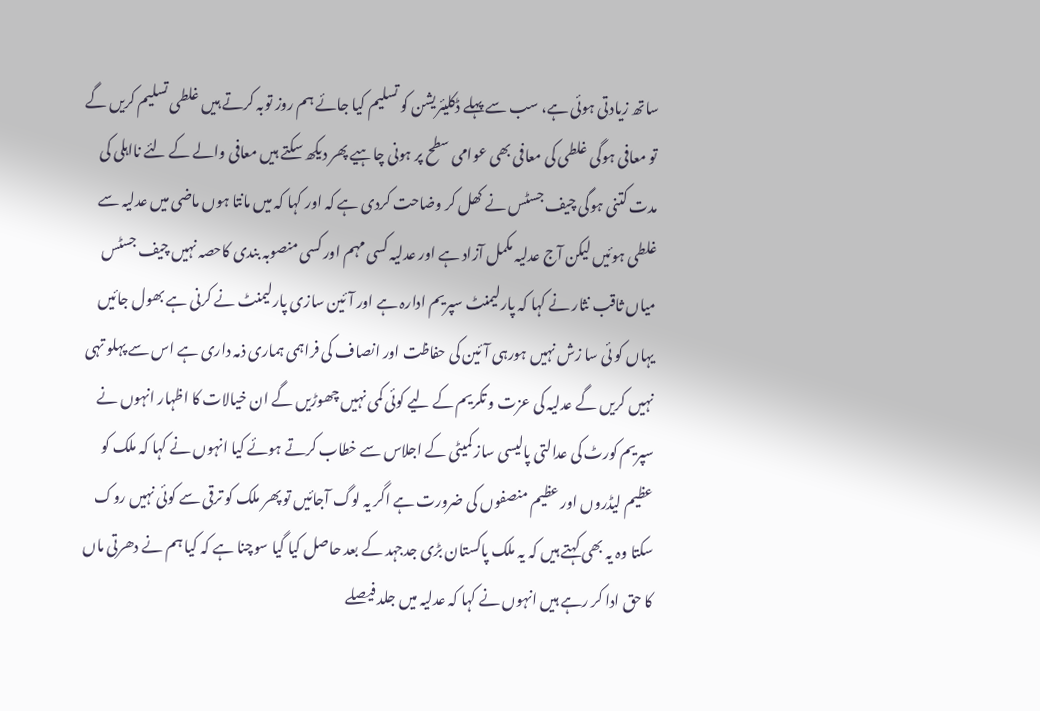ساتھ زیادتی ہوئی ہے، سب سے پہلے ڈکلیئریشن کو تسلیم کیا جائے ہم روز توبہ کرتے ہیں غلطی تسلیم کریں گے تو معافی ہوگی غلطی کی معافی بھی عوامی سطح پر ہونی چاہیے پھر دیکھ سکتے ہیں معافی والے کے لئے نااہلی کی مدت کتنی ہوگی چیف جسٹس نے کھل کر وضاحت کردی ہے کہ اور کہا کہ میں مانتا ہوں ماضی میں عدلیہ سے غلطی ہوئیں لیکن آج عدلیہ مکمل آزاد ہے اور عدلیہ کسی مہم اور کسی منصوبہ بندی کاحصہ نہیں چیف جسٹس میاں ثاقب نثار نے کہا کہ پارلیمنٹ سپریم ادارہ ہے اور آئین سازی پارلیمنٹ نے کرنی ہے بھول جائیں یہاں کو ئی سا زش نہیں ہورہی آئین کی حفاظت اور انصاف کی فراہمی ہماری ذمہ داری ہے اس سے پہلو تہی نہیں کریں گے عدلیہ کی عزت و تکریم کے لیے کوئی کمی نہیں چھوڑیں گے ان خیالات کا اظہار انہوں نے سپریم کورٹ کی عدالتی پالیسی ساز کمیٹی کے اجلاس سے خطاب کرتے ہوئے کیا انہوں نے کہا کہ ملک کو عظیم لیڈروں اور عظیم منصفوں کی ضرورت ہے اگر یہ لوگ آجائیں تو پھر ملک کو ترقی سے کوئی نہیں روک سکتا وہ یہ بھی کہتے ہیں کہ یہ ملک پاکستان بڑی جدجہد کے بعد حاصل کیا گیا سوچنا ہے کہ کیا ہم نے دھرتی ماں کا حق ادا کر رہے ہیں انہوں نے کہا کہ عدلیہ میں جلد فیصلے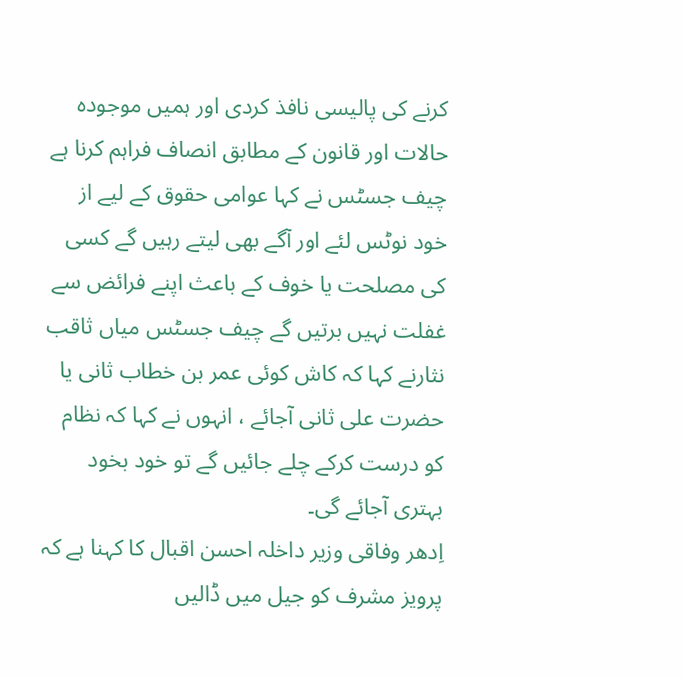کرنے کی پالیسی نافذ کردی اور ہمیں موجودہ حالات اور قانون کے مطابق انصاف فراہم کرنا ہے چیف جسٹس نے کہا عوامی حقوق کے لیے از خود نوٹس لئے اور آگے بھی لیتے رہیں گے کسی کی مصلحت یا خوف کے باعث اپنے فرائض سے غفلت نہیں برتیں گے چیف جسٹس میاں ثاقب نثارنے کہا کہ کاش کوئی عمر بن خطاب ثانی یا حضرت علی ثانی آجائے ، انہوں نے کہا کہ نظام کو درست کرکے چلے جائیں گے تو خود بخود بہتری آجائے گی۔
اِدھر وفاقی وزیر داخلہ احسن اقبال کا کہنا ہے کہ پرویز مشرف کو جیل میں ڈالیں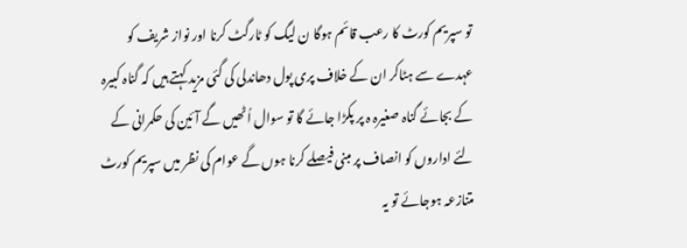تو سپریم کورٹ کا رعب قائم ہوگا ن لیگ کو ٹارگٹ کرنا اور نواز شریف کو عہدے سے ہٹاکر ان کے خلاف پری پول دھاندلی کی گئی مزید کہتے ہیں کہ گناہ کبیرہ کے بجائے گناہ صغیرہ ہ پر پکڑا جائے گا تو سوال اُٹھیں گے آئین کی حکمرانی کے لئے اداروں کو انصاف پر مبنی فیصلے کرنا ہوں گے عوام کی نظر میں سپریم کورٹ متنازعہ ہوجائے تو یہ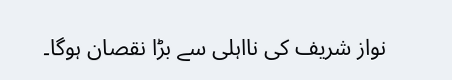نواز شریف کی نااہلی سے بڑا نقصان ہوگا۔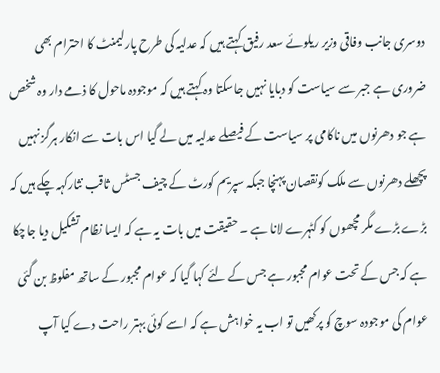دوسری جانب وفاقی وزیر ریلوئے سعد رفیق کہتے ہیں کہ عدلیہ کی طرح پارلیمنٹ کا احترام بھی ضروری ہے جبر سے سیاست کو دبایا نہیں جاسکتا وہ کہتے ہیں کہ موجودہ ماحول کا ذمے دار وہ شخص ہے جو دھرنوں میں ناکامی پر سیاست کے فیصلے عدلیہ میں لے گیا اس بات سے انکار ہرگز نہیں پچھلے دھرنوں سے ملک کونقصان پہنچا جبکہ سپریم کورٹ کے چیف جسٹس ثاقب نثارکہہ چکے ہیں کہ بڑے بڑے مگر مچھوں کو کٹہرے لانا ہے ۔ حقیقت میں بات یہ ہے کہ ایسا نظام تشکیل دیا جاچکا ہے کہ جس کے تحت عوام مجبور ہے جس کے لئے کہا گیا کہ عوام مجبور کے ساتھ مفلوظ بن گئی عوام کی موجودہ سوچ کو پرکھیں تو اب یہ خواہش ہے کہ اسے کوئی بہتر راحت دے کیا آپ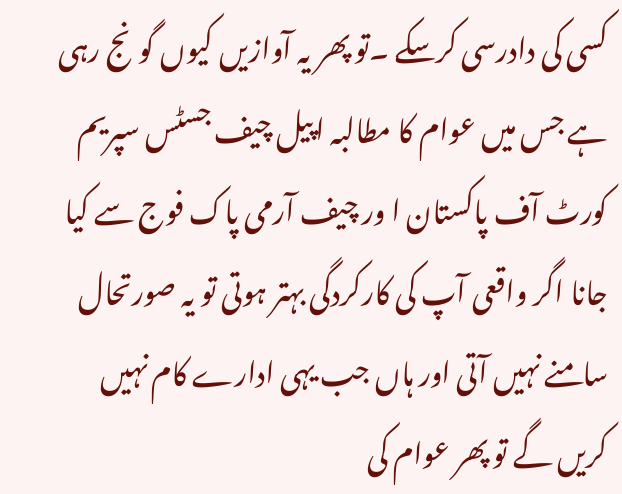کسی کی دادرسی کرسکے ۔تو پھر یہ آوازیں کیوں گونج رہی ہے جس میں عوام کا مطالبہ اپیل چیف جسٹس سپریم کورٹ آف پاکستان ا ور چیف آرمی پاک فوج سے کیا جانا اگر واقعی آپ کی کارکردگی بہتر ہوتی تو یہ صورتحال سامنے نہیں آتی اور ہاں جب یہی ادارے کام نہیں کریں گے تو پھر عوام کی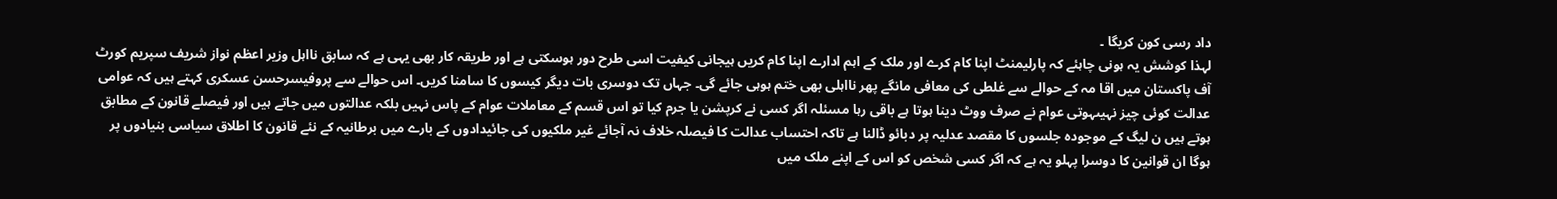داد رسی کون کریگا ۔
لہذا کوشش یہ ہونی چاہئے کہ پارلیمنٹ اپنا کام کرے اور ملک کے اہم ادارے اپنا کام کریں ہیجانی کیفیت اسی طرح دور ہوسکتی ہے اور طریقہ کار بھی یہی ہے کہ سابق نااہل وزیر اعظم نواز شریف سپریم کورٹ آف پاکستان میں اقا مہ کے حوالے سے غلطی کی معافی مانگے پھر نااہلی بھی ختم ہوہی جائے گی۔ جہاں تک دوسری بات دیگر کیسوں کا سامنا کریں۔ اس حوالے سے پروفیسرحسن عسکری کہتے ہیں کہ عوامی عدالت کوئی چیز نہیںہوتی عوام نے صرف ووٹ دینا ہوتا ہے باقی رہا مسئلہ اگر کسی نے کرپشن یا جرم کیا تو اس قسم کے معاملات عوام کے پاس نہیں بلکہ عدالتوں میں جاتے ہیں اور فیصلے قانون کے مطابق ہوتے ہیں ن لیگ کے موجودہ جلسوں کا مقصد عدلیہ پر دبائو ڈالنا ہے تاکہ احتساب عدالت کا فیصلہ خلاف نہ آجائے غیر ملکیوں کی جائیدادوں کے بارے میں برطانیہ کے نئے قانون کا اطلاق سیاسی بنیادوں پر ہوگا ان قوانین کا دوسرا پہلو یہ ہے کہ اگر کسی شخص کو اس کے اپنے ملک میں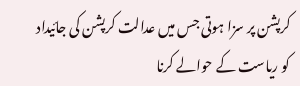کرپشن پر سزا ہوتی جس میں عدالت کرپشن کی جائیداد کو ریاست کے حوالے کرنا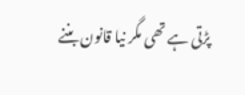پڑتی ہے تھی مگر نیا قانون بننے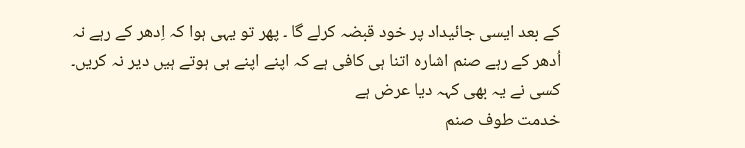کے بعد ایسی جائیداد پر خود قبضہ کرلے گا ۔ پھر تو یہی ہوا کہ اِدھر کے رہے نہ اُدھر کے رہے صنم اشارہ اتنا ہی کافی ہے کہ اپنے اپنے ہی ہوتے ہیں دیر نہ کریں۔
کسی نے یہ بھی کہہ دیا عرض ہے
خدمت طوف صنم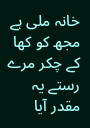خانہ ملی ہے مجھ کو کھا کے چکر مرے رستے یہ مقدر آیا